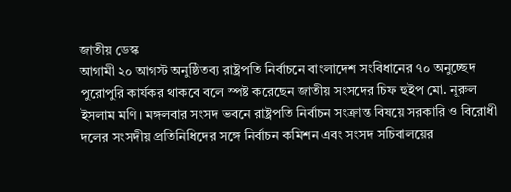জাতীয় ডেস্ক
আগামী ২০ আগস্ট অনুষ্ঠিতব্য রাষ্ট্রপতি নির্বাচনে বাংলাদেশ সংবিধানের ৭০ অনুচ্ছেদ পুরোপুরি কার্যকর থাকবে বলে স্পষ্ট করেছেন জাতীয় সংসদের চিফ হুইপ মো. নূরুল ইসলাম মণি। মঙ্গলবার সংসদ ভবনে রাষ্ট্রপতি নির্বাচন সংক্রান্ত বিষয়ে সরকারি ও বিরোধী দলের সংসদীয় প্রতিনিধিদের সঙ্গে নির্বাচন কমিশন এবং সংসদ সচিবালয়ের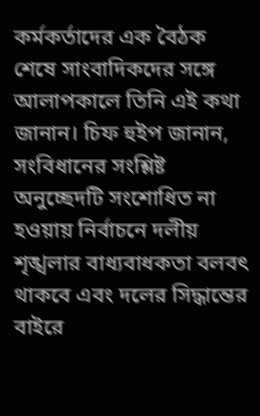কর্মকর্তাদের এক বৈঠক শেষে সাংবাদিকদের সঙ্গে আলাপকালে তিনি এই কথা জানান। চিফ হুইপ জানান, সংবিধানের সংশ্লিষ্ট অনুচ্ছেদটি সংশোধিত না হওয়ায় নির্বাচনে দলীয় শৃঙ্খলার বাধ্যবাধকতা বলবৎ থাকবে এবং দলের সিদ্ধান্তের বাইরে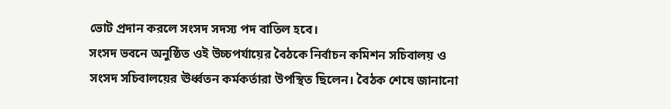ভোট প্রদান করলে সংসদ সদস্য পদ বাতিল হবে।
সংসদ ভবনে অনুষ্ঠিত ওই উচ্চপর্যায়ের বৈঠকে নির্বাচন কমিশন সচিবালয় ও সংসদ সচিবালয়ের ঊর্ধ্বতন কর্মকর্তারা উপস্থিত ছিলেন। বৈঠক শেষে জানানো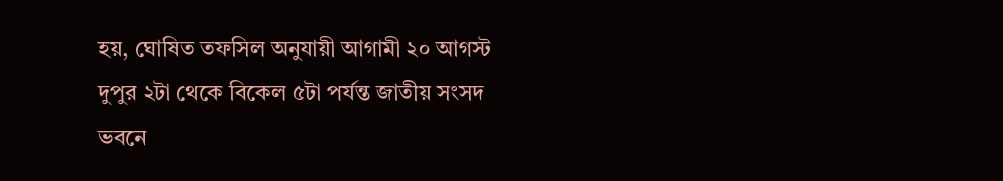হয়, ঘোষিত তফসিল অনুযায়ী আগামী ২০ আগস্ট দুপুর ২টা থেকে বিকেল ৫টা পর্যন্ত জাতীয় সংসদ ভবনে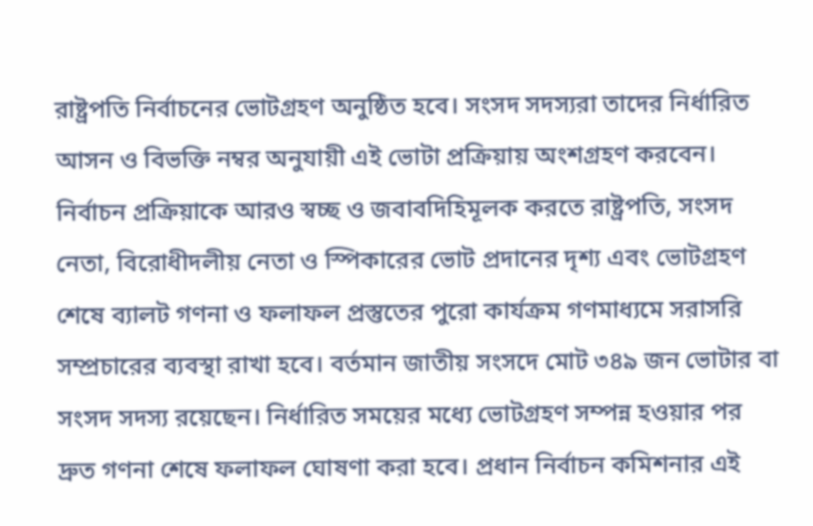রাষ্ট্রপতি নির্বাচনের ভোটগ্রহণ অনুষ্ঠিত হবে। সংসদ সদস্যরা তাদের নির্ধারিত আসন ও বিভক্তি নম্বর অনুযায়ী এই ভোটা প্রক্রিয়ায় অংশগ্রহণ করবেন। নির্বাচন প্রক্রিয়াকে আরও স্বচ্ছ ও জবাবদিহিমূলক করতে রাষ্ট্রপতি, সংসদ নেতা, বিরোধীদলীয় নেতা ও স্পিকারের ভোট প্রদানের দৃশ্য এবং ভোটগ্রহণ শেষে ব্যালট গণনা ও ফলাফল প্রস্তুতের পুরো কার্যক্রম গণমাধ্যমে সরাসরি সম্প্রচারের ব্যবস্থা রাখা হবে। বর্তমান জাতীয় সংসদে মোট ৩৪৯ জন ভোটার বা সংসদ সদস্য রয়েছেন। নির্ধারিত সময়ের মধ্যে ভোটগ্রহণ সম্পন্ন হওয়ার পর দ্রুত গণনা শেষে ফলাফল ঘোষণা করা হবে। প্রধান নির্বাচন কমিশনার এই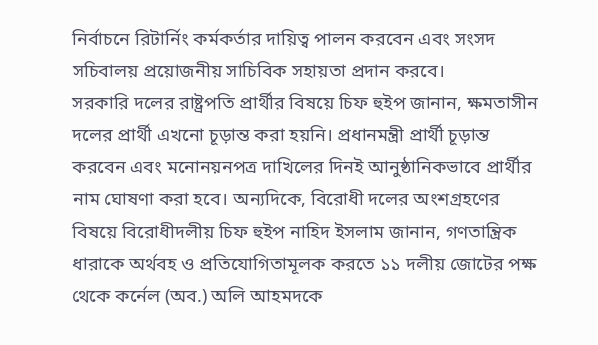নির্বাচনে রিটার্নিং কর্মকর্তার দায়িত্ব পালন করবেন এবং সংসদ সচিবালয় প্রয়োজনীয় সাচিবিক সহায়তা প্রদান করবে।
সরকারি দলের রাষ্ট্রপতি প্রার্থীর বিষয়ে চিফ হুইপ জানান, ক্ষমতাসীন দলের প্রার্থী এখনো চূড়ান্ত করা হয়নি। প্রধানমন্ত্রী প্রার্থী চূড়ান্ত করবেন এবং মনোনয়নপত্র দাখিলের দিনই আনুষ্ঠানিকভাবে প্রার্থীর নাম ঘোষণা করা হবে। অন্যদিকে, বিরোধী দলের অংশগ্রহণের বিষয়ে বিরোধীদলীয় চিফ হুইপ নাহিদ ইসলাম জানান, গণতান্ত্রিক ধারাকে অর্থবহ ও প্রতিযোগিতামূলক করতে ১১ দলীয় জোটের পক্ষ থেকে কর্নেল (অব.) অলি আহমদকে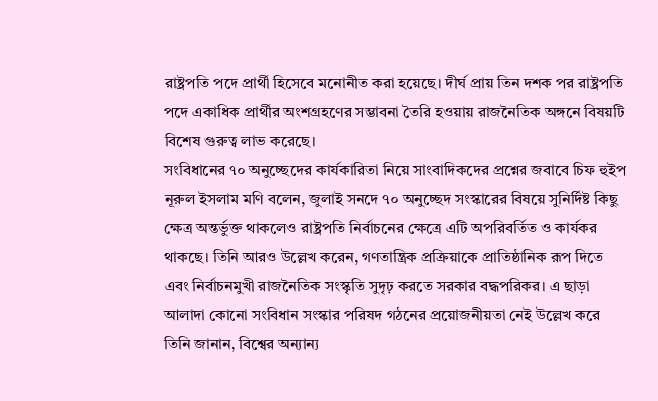রাষ্ট্রপতি পদে প্রার্থী হিসেবে মনোনীত করা হয়েছে। দীর্ঘ প্রায় তিন দশক পর রাষ্ট্রপতি পদে একাধিক প্রার্থীর অংশগ্রহণের সম্ভাবনা তৈরি হওয়ায় রাজনৈতিক অঙ্গনে বিষয়টি বিশেষ গুরুত্ব লাভ করেছে।
সংবিধানের ৭০ অনুচ্ছেদের কার্যকারিতা নিয়ে সাংবাদিকদের প্রশ্নের জবাবে চিফ হুইপ নূরুল ইসলাম মণি বলেন, জুলাই সনদে ৭০ অনুচ্ছেদ সংস্কারের বিষয়ে সুনির্দিষ্ট কিছু ক্ষেত্র অন্তর্ভুক্ত থাকলেও রাষ্ট্রপতি নির্বাচনের ক্ষেত্রে এটি অপরিবর্তিত ও কার্যকর থাকছে। তিনি আরও উল্লেখ করেন, গণতান্ত্রিক প্রক্রিয়াকে প্রাতিষ্ঠানিক রূপ দিতে এবং নির্বাচনমুখী রাজনৈতিক সংস্কৃতি সুদৃঢ় করতে সরকার বদ্ধপরিকর। এ ছাড়া আলাদা কোনো সংবিধান সংস্কার পরিষদ গঠনের প্রয়োজনীয়তা নেই উল্লেখ করে তিনি জানান, বিশ্বের অন্যান্য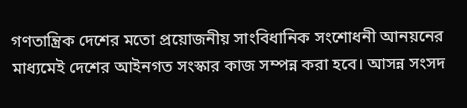গণতান্ত্রিক দেশের মতো প্রয়োজনীয় সাংবিধানিক সংশোধনী আনয়নের মাধ্যমেই দেশের আইনগত সংস্কার কাজ সম্পন্ন করা হবে। আসন্ন সংসদ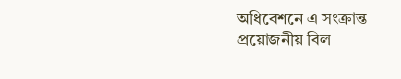অধিবেশনে এ সংক্রান্ত প্রয়োজনীয় বিল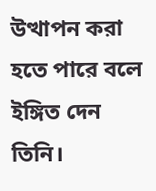উত্থাপন করা হতে পারে বলে ইঙ্গিত দেন তিনি।